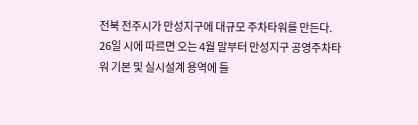전북 전주시가 만성지구에 대규모 주차타워를 만든다.
26일 시에 따르면 오는 4월 말부터 만성지구 공영주차타워 기본 및 실시설계 용역에 들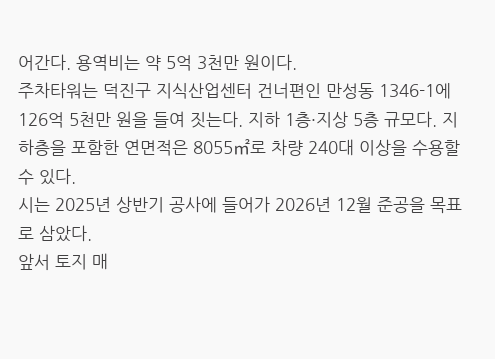어간다. 용역비는 약 5억 3천만 원이다.
주차타워는 덕진구 지식산업센터 건너편인 만성동 1346-1에 126억 5천만 원을 들여 짓는다. 지하 1층·지상 5층 규모다. 지하층을 포함한 연면적은 8055㎡로 차량 240대 이상을 수용할 수 있다.
시는 2025년 상반기 공사에 들어가 2026년 12월 준공을 목표로 삼았다.
앞서 토지 매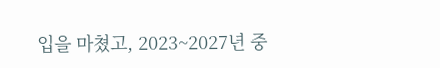입을 마쳤고, 2023~2027년 중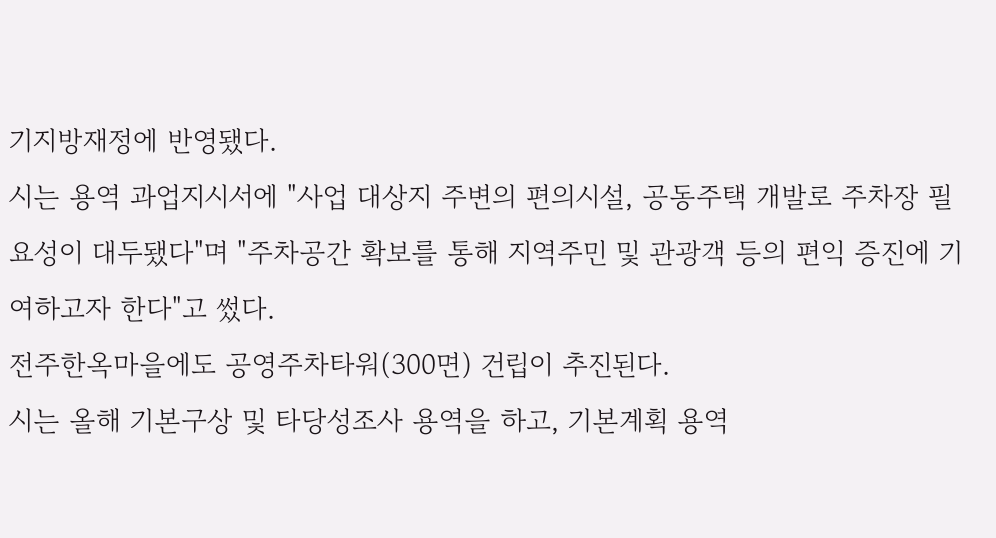기지방재정에 반영됐다.
시는 용역 과업지시서에 "사업 대상지 주변의 편의시설, 공동주택 개발로 주차장 필요성이 대두됐다"며 "주차공간 확보를 통해 지역주민 및 관광객 등의 편익 증진에 기여하고자 한다"고 썼다.
전주한옥마을에도 공영주차타워(300면) 건립이 추진된다.
시는 올해 기본구상 및 타당성조사 용역을 하고, 기본계획 용역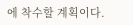에 착수할 계획이다.